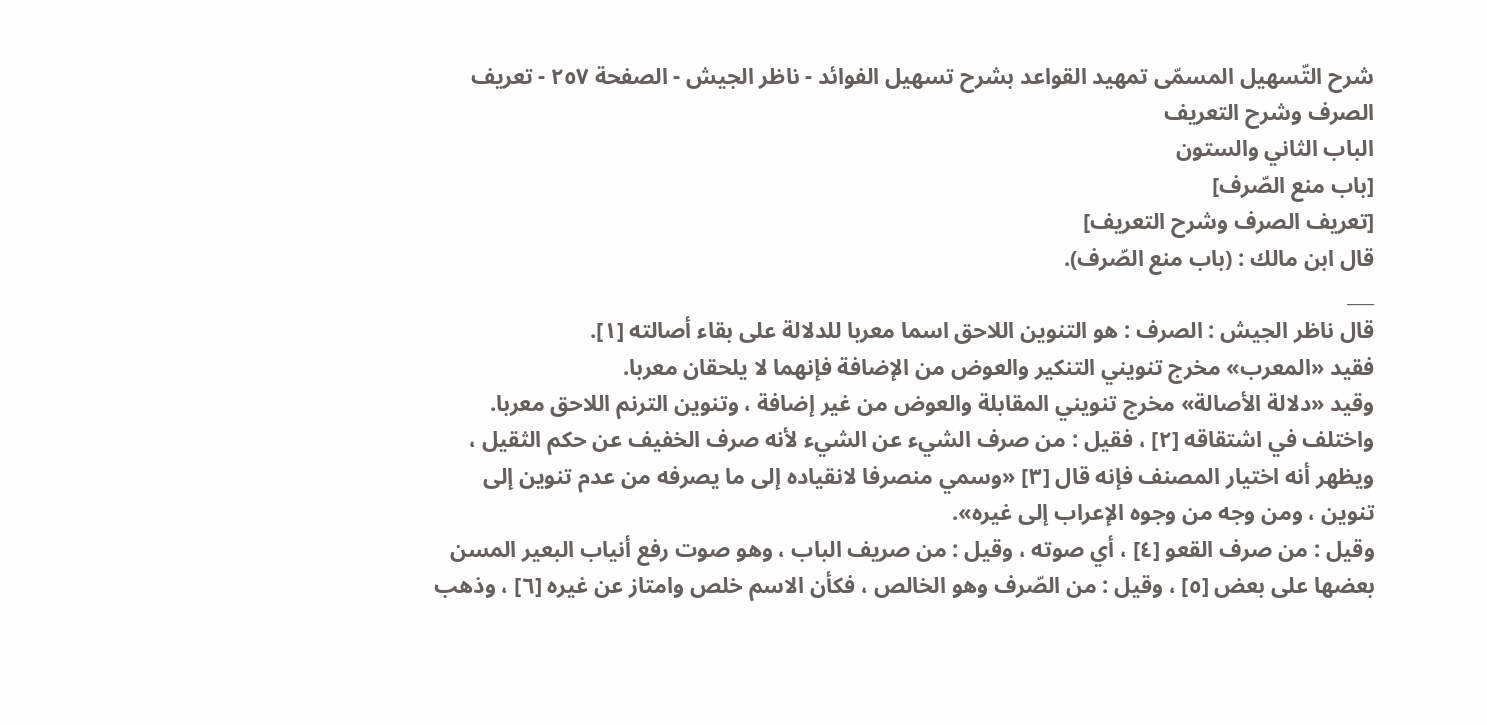شرح التّسهيل المسمّى تمهيد القواعد بشرح تسهيل الفوائد - ناظر الجيش - الصفحة ٢٥٧ - تعريف الصرف وشرح التعريف
الباب الثاني والستون
[باب منع الصّرف]
[تعريف الصرف وشرح التعريف]
قال ابن مالك : (باب منع الصّرف).
___
قال ناظر الجيش : الصرف : هو التنوين اللاحق اسما معربا للدلالة على بقاء أصالته [١].
فقيد «المعرب» مخرج تنويني التنكير والعوض من الإضافة فإنهما لا يلحقان معربا.
وقيد «دلالة الأصالة» مخرج تنويني المقابلة والعوض من غير إضافة ، وتنوين الترنم اللاحق معربا.
واختلف في اشتقاقه [٢] ، فقيل : من صرف الشيء عن الشيء لأنه صرف الخفيف عن حكم الثقيل ، ويظهر أنه اختيار المصنف فإنه قال [٣] «وسمي منصرفا لانقياده إلى ما يصرفه من عدم تنوين إلى تنوين ، ومن وجه من وجوه الإعراب إلى غيره».
وقيل : من صرف القعو [٤] ، أي صوته ، وقيل : من صريف الباب ، وهو صوت رفع أنياب البعير المسن بعضها على بعض [٥] ، وقيل : من الصّرف وهو الخالص ، فكأن الاسم خلص وامتاز عن غيره [٦] ، وذهب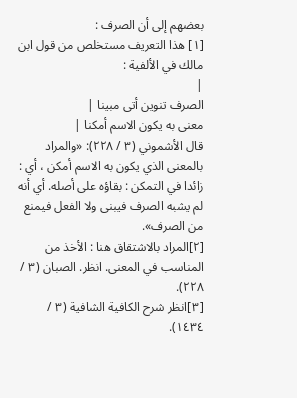بعضهم إلى أن الصرف :
[١] هذا التعريف مستخلص من قول ابن مالك في الألفية :
|
الصرف تنوين أتى مبينا |
معنى به يكون الاسم أمكنا |
قال الأشموني (٣ / ٢٢٨): «والمراد بالمعنى الذي يكون به الاسم أمكن ، أي : زائدا في التمكن : بقاؤه على أصله. أي أنه لم يشبه الصرف فيبنى ولا الفعل فيمنع من الصرف».
[٢]المراد بالاشتقاق هنا : الأخذ من المناسب في المعنى. انظر. الصبان (٣ / ٢٢٨).
[٣]انظر شرح الكافية الشافية (٣ / ١٤٣٤).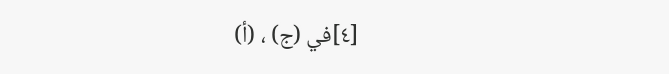[٤]في (ج) ، (أ)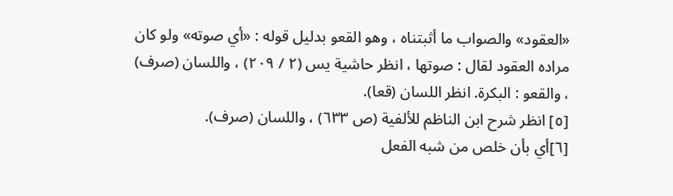«العقود» والصواب ما أثبتناه ، وهو القعو بدليل قوله : «أي صوته» ولو كان مراده العقود لقال : صوتها ، انظر حاشية يس (٢ / ٢٠٩) ، واللسان (صرف) ، والقعو : البكرة. انظر اللسان (قعا).
[٥] انظر شرح ابن الناظم للألفية (ص ٦٣٣) ، واللسان (صرف).
[٦]أي بأن خلص من شبه الفعل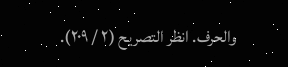والحرف. انظر التصريح (٢ / ٢٠٩).